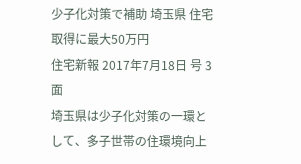少子化対策で補助 埼玉県 住宅取得に最大50万円
住宅新報 2017年7月18日 号 3面
埼玉県は少子化対策の一環として、多子世帯の住環境向上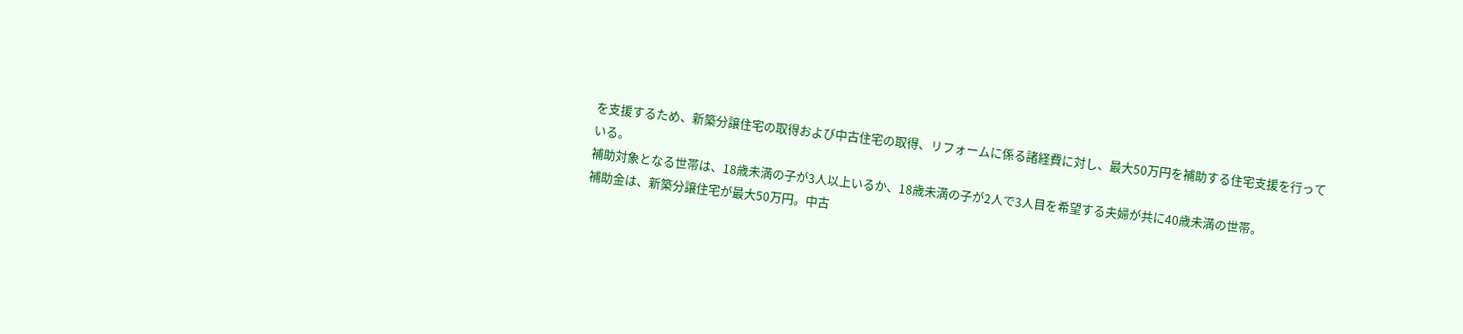を支援するため、新築分譲住宅の取得および中古住宅の取得、リフォームに係る諸経費に対し、最大50万円を補助する住宅支援を行っている。
補助対象となる世帯は、18歳未満の子が3人以上いるか、18歳未満の子が2人で3人目を希望する夫婦が共に40歳未満の世帯。
補助金は、新築分譲住宅が最大50万円。中古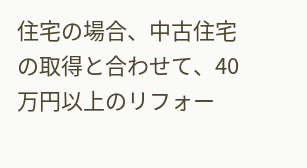住宅の場合、中古住宅の取得と合わせて、40万円以上のリフォー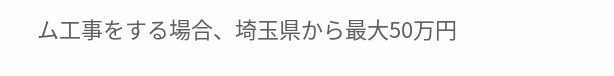ム工事をする場合、埼玉県から最大50万円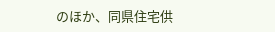のほか、同県住宅供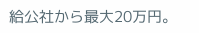給公社から最大20万円。